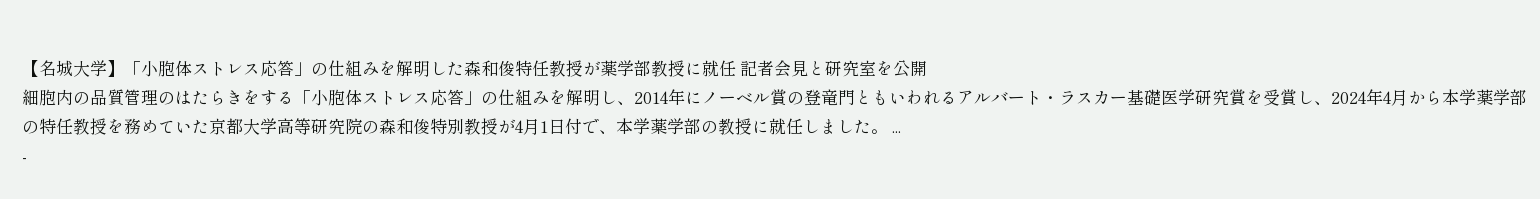【名城大学】「小胞体ストレス応答」の仕組みを解明した森和俊特任教授が薬学部教授に就任 記者会見と研究室を公開
細胞内の品質管理のはたらきをする「小胞体ストレス応答」の仕組みを解明し、2014年にノーベル賞の登竜門ともいわれるアルバート・ラスカー基礎医学研究賞を受賞し、2024年4月から本学薬学部の特任教授を務めていた京都大学高等研究院の森和俊特別教授が4月1日付で、本学薬学部の教授に就任しました。 ...
-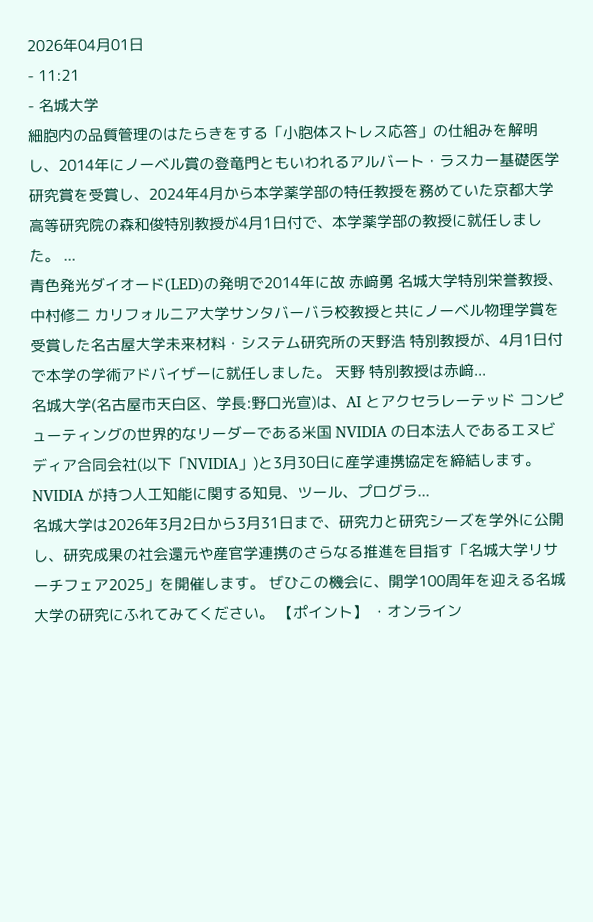2026年04月01日
- 11:21
- 名城大学
細胞内の品質管理のはたらきをする「小胞体ストレス応答」の仕組みを解明し、2014年にノーベル賞の登竜門ともいわれるアルバート・ラスカー基礎医学研究賞を受賞し、2024年4月から本学薬学部の特任教授を務めていた京都大学高等研究院の森和俊特別教授が4月1日付で、本学薬学部の教授に就任しました。 ...
青色発光ダイオード(LED)の発明で2014年に故 赤﨑勇 名城大学特別栄誉教授、中村修二 カリフォルニア大学サンタバーバラ校教授と共にノーベル物理学賞を受賞した名古屋大学未来材料・システム研究所の天野浩 特別教授が、4月1日付で本学の学術アドバイザーに就任しました。 天野 特別教授は赤﨑...
名城大学(名古屋市天白区、学長:野口光宣)は、AI とアクセラレーテッド コンピューティングの世界的なリーダーである米国 NVIDIA の日本法人であるエヌビディア合同会社(以下「NVIDIA」)と3月30日に産学連携協定を締結します。NVIDIA が持つ人工知能に関する知見、ツール、プログラ...
名城大学は2026年3月2日から3月31日まで、研究力と研究シーズを学外に公開し、研究成果の社会還元や産官学連携のさらなる推進を目指す「名城大学リサーチフェア2025」を開催します。 ぜひこの機会に、開学100周年を迎える名城大学の研究にふれてみてください。 【ポイント】 ・オンライン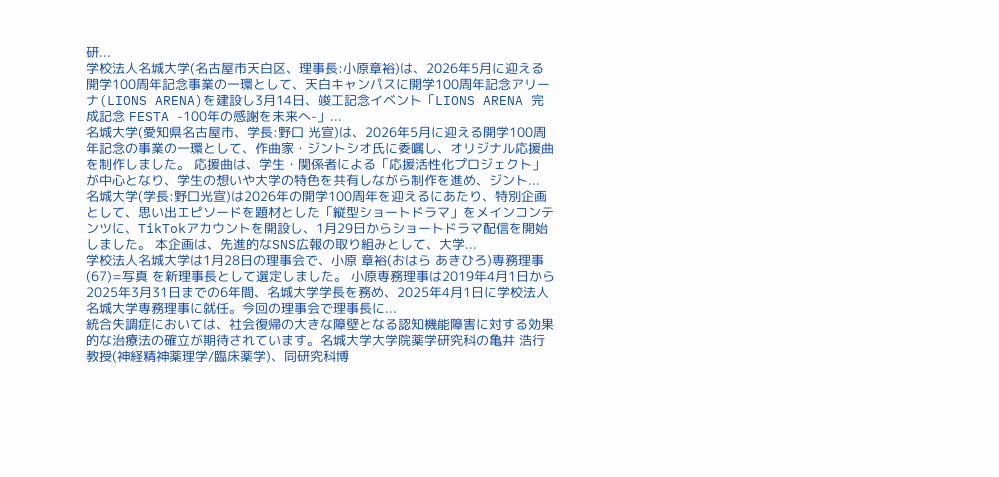研...
学校法人名城大学(名古屋市天白区、理事長:小原章裕)は、2026年5月に迎える開学100周年記念事業の一環として、天白キャンパスに開学100周年記念アリーナ(LIONS ARENA)を建設し3月14日、竣工記念イベント「LIONS ARENA 完成記念 FESTA -100年の感謝を未来へ-」...
名城大学(愛知県名古屋市、学長:野口 光宣)は、2026年5月に迎える開学100周年記念の事業の一環として、作曲家・ジントシオ氏に委嘱し、オリジナル応援曲を制作しました。 応援曲は、学生・関係者による「応援活性化プロジェクト」が中心となり、学生の想いや大学の特色を共有しながら制作を進め、ジント...
名城大学(学長:野口光宣)は2026年の開学100周年を迎えるにあたり、特別企画として、思い出エピソードを題材とした「縦型ショートドラマ」をメインコンテンツに、TikTokアカウントを開設し、1月29日からショートドラマ配信を開始しました。 本企画は、先進的なSNS広報の取り組みとして、大学...
学校法人名城大学は1月28日の理事会で、小原 章裕(おはら あきひろ)専務理事(67)=写真 を新理事長として選定しました。 小原専務理事は2019年4月1日から2025年3月31日までの6年間、名城大学学長を務め、2025年4月1日に学校法人名城大学専務理事に就任。今回の理事会で理事長に...
統合失調症においては、社会復帰の大きな障壁となる認知機能障害に対する効果的な治療法の確立が期待されています。名城大学大学院薬学研究科の亀井 浩行 教授(神経精神薬理学/臨床薬学)、同研究科博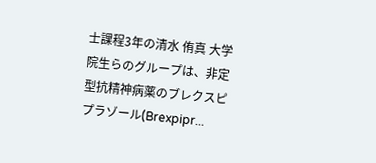士課程3年の清水 侑真 大学院生らのグループは、非定型抗精神病薬のブレクスピプラゾール(Brexpipr...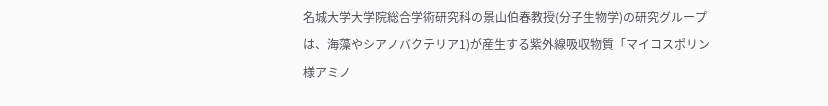名城大学大学院総合学術研究科の景山伯春教授(分子生物学)の研究グループは、海藻やシアノバクテリア1)が産生する紫外線吸収物質「マイコスポリン様アミノ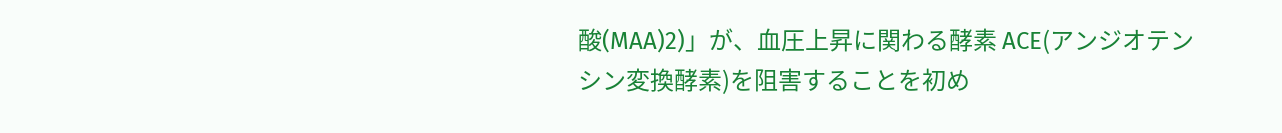酸(MAA)2)」が、血圧上昇に関わる酵素 ACE(アンジオテンシン変換酵素)を阻害することを初め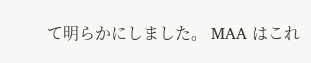て明らかにしました。 MAA はこれ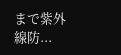まで紫外線防...